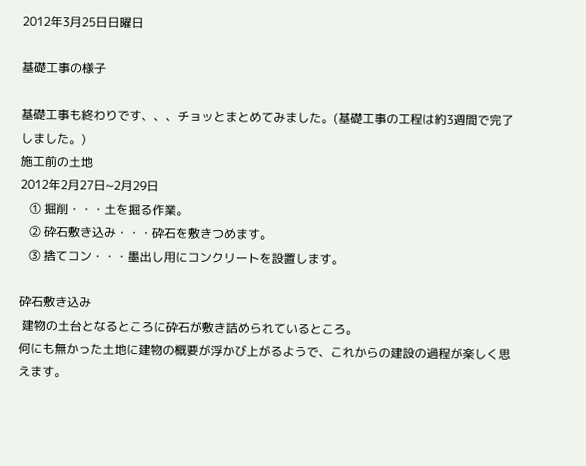2012年3月25日日曜日

基礎工事の様子

基礎工事も終わりです、、、チョッとまとめてみました。(基礎工事の工程は約3週間で完了しました。)
施工前の土地
2012年2月27日~2月29日
   ① 掘削・・・土を掘る作業。
   ② 砕石敷き込み・・・砕石を敷きつめます。
   ③ 捨てコン・・・墨出し用にコンクリートを設置します。

砕石敷き込み
 建物の土台となるところに砕石が敷き詰められているところ。
何にも無かった土地に建物の概要が浮かび上がるようで、これからの建設の過程が楽しく思えます。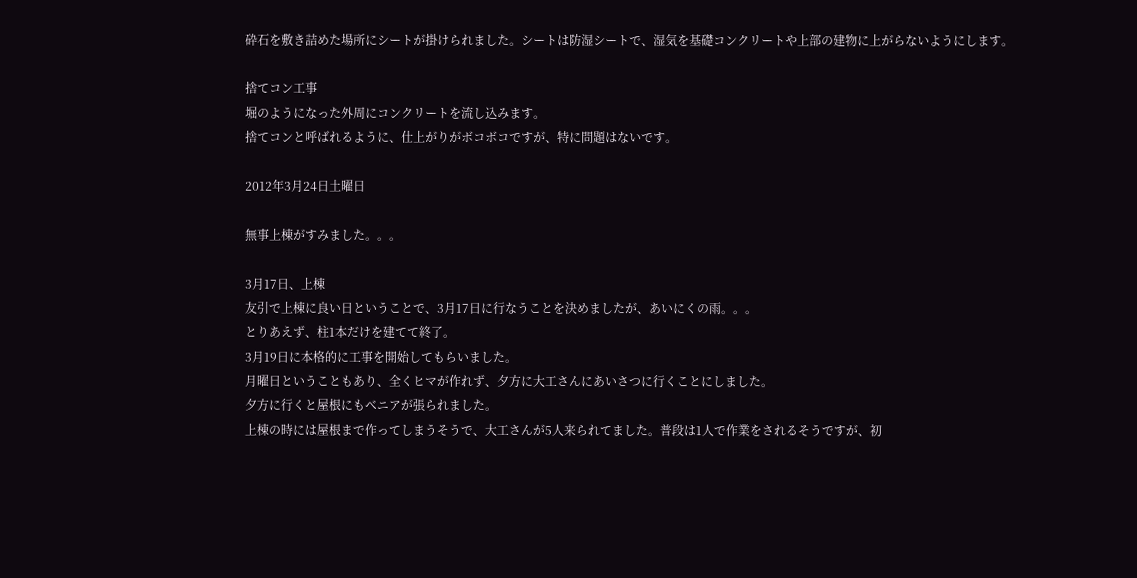砕石を敷き詰めた場所にシートが掛けられました。シートは防湿シートで、湿気を基礎コンクリートや上部の建物に上がらないようにします。

捨てコン工事
堀のようになった外周にコンクリートを流し込みます。
捨てコンと呼ばれるように、仕上がりがボコボコですが、特に問題はないです。

2012年3月24日土曜日

無事上棟がすみました。。。

3月17日、上棟
友引で上棟に良い日ということで、3月17日に行なうことを決めましたが、あいにくの雨。。。
とりあえず、柱1本だけを建てて終了。
3月19日に本格的に工事を開始してもらいました。
月曜日ということもあり、全くヒマが作れず、夕方に大工さんにあいさつに行くことにしました。
夕方に行くと屋根にもベニアが張られました。
上棟の時には屋根まで作ってしまうそうで、大工さんが5人来られてました。普段は1人で作業をされるそうですが、初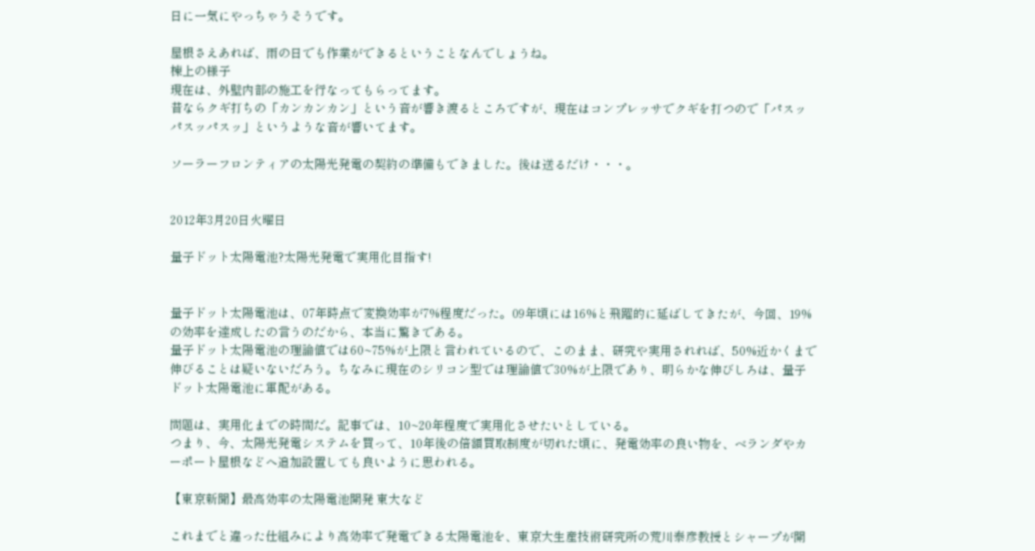日に一気にやっちゃうそうです。

屋根さえあれば、雨の日でも作業ができるということなんでしょうね。
棟上の様子
現在は、外壁内部の施工を行なってもらってます。
昔ならクギ打ちの「カンカンカン」という音が響き渡るところですが、現在はコンプレッサでクギを打つので「パスッパスッパスッ」というような音が響いてます。

ソーラーフロンティアの太陽光発電の契約の準備もできました。後は送るだけ・・・。


2012年3月20日火曜日

量子ドット太陽電池?太陽光発電で実用化目指す!


量子ドット太陽電池は、07年時点で変換効率が7%程度だった。09年頃には16%と飛躍的に延ばしてきたが、今回、19%の効率を達成したの言うのだから、本当に驚きである。
量子ドット太陽電池の理論値では60~75%が上限と言われているので、このまま、研究や実用されれば、50%近かくまで伸びることは疑いないだろう。ちなみに現在のシリコン型では理論値で30%が上限であり、明らかな伸びしろは、量子ドット太陽電池に軍配がある。

問題は、実用化までの時間だ。記事では、10~20年程度で実用化させたいとしている。
つまり、今、太陽光発電システムを買って、10年後の倍額買取制度が切れた頃に、発電効率の良い物を、ベランダやカーポート屋根などへ追加設置しても良いように思われる。

【東京新聞】最高効率の太陽電池開発 東大など

これまでと違った仕組みにより高効率で発電できる太陽電池を、東京大生産技術研究所の荒川泰彦教授とシャープが開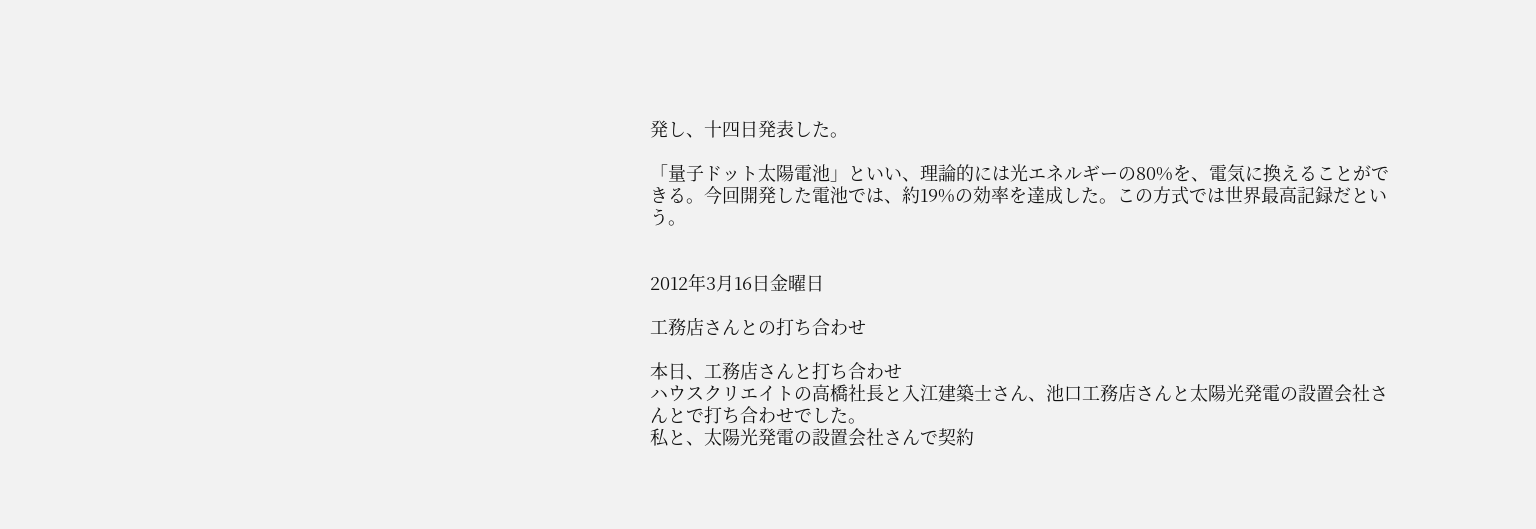発し、十四日発表した。

「量子ドット太陽電池」といい、理論的には光エネルギーの80%を、電気に換えることができる。今回開発した電池では、約19%の効率を達成した。この方式では世界最高記録だという。


2012年3月16日金曜日

工務店さんとの打ち合わせ

本日、工務店さんと打ち合わせ
ハウスクリエイトの高橋社長と入江建築士さん、池口工務店さんと太陽光発電の設置会社さんとで打ち合わせでした。
私と、太陽光発電の設置会社さんで契約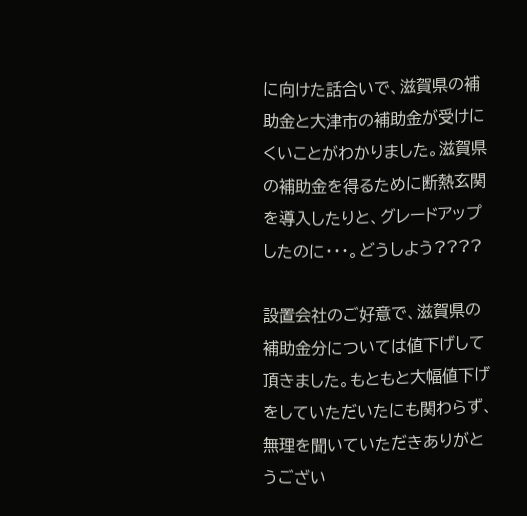に向けた話合いで、滋賀県の補助金と大津市の補助金が受けにくいことがわかりました。滋賀県の補助金を得るために断熱玄関を導入したりと、グレードアップしたのに・・・。どうしよう????

設置会社のご好意で、滋賀県の補助金分については値下げして頂きました。もともと大幅値下げをしていただいたにも関わらず、無理を聞いていただきありがとうござい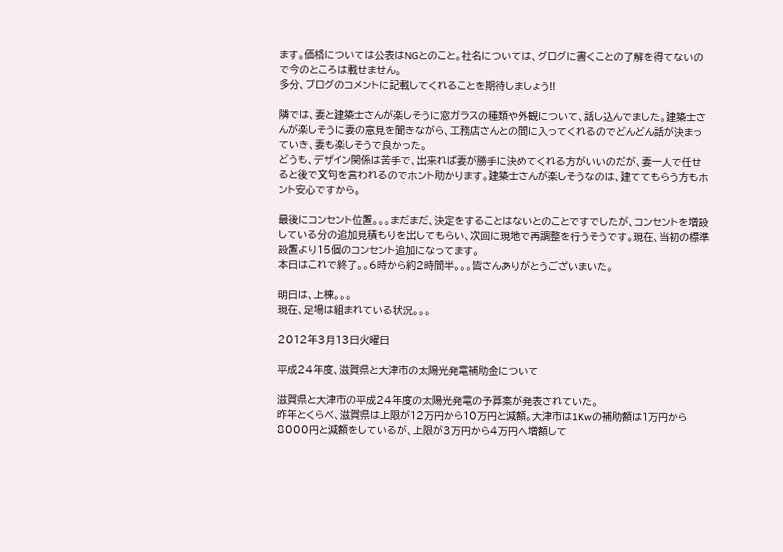ます。価格については公表はNGとのこと。社名については、グログに書くことの了解を得てないので今のところは載せません。
多分、ブログのコメントに記載してくれることを期待しましょう!!

隣では、妻と建築士さんが楽しそうに窓ガラスの種類や外観について、話し込んでました。建築士さんが楽しそうに妻の意見を聞きながら、工務店さんとの間に入ってくれるのでどんどん話が決まっていき、妻も楽しそうで良かった。
どうも、デザイン関係は苦手で、出来れば妻が勝手に決めてくれる方がいいのだが、妻一人で任せると後で文句を言われるのでホント助かります。建築士さんが楽しそうなのは、建ててもらう方もホント安心ですから。

最後にコンセント位置。。。まだまだ、決定をすることはないとのことですでしたが、コンセントを増設している分の追加見積もりを出してもらい、次回に現地で再調整を行うそうです。現在、当初の標準設置より15個のコンセント追加になってます。
本日はこれで終了。。6時から約2時間半。。。皆さんありがとうございまいた。

明日は、上棟。。。
現在、足場は組まれている状況。。。

2012年3月13日火曜日

平成24年度、滋賀県と大津市の太陽光発電補助金について

滋賀県と大津市の平成24年度の太陽光発電の予算案が発表されていた。
昨年とくらべ、滋賀県は上限が12万円から10万円と減額。大津市は1Kwの補助額は1万円から8000円と減額をしているが、上限が3万円から4万円へ増額して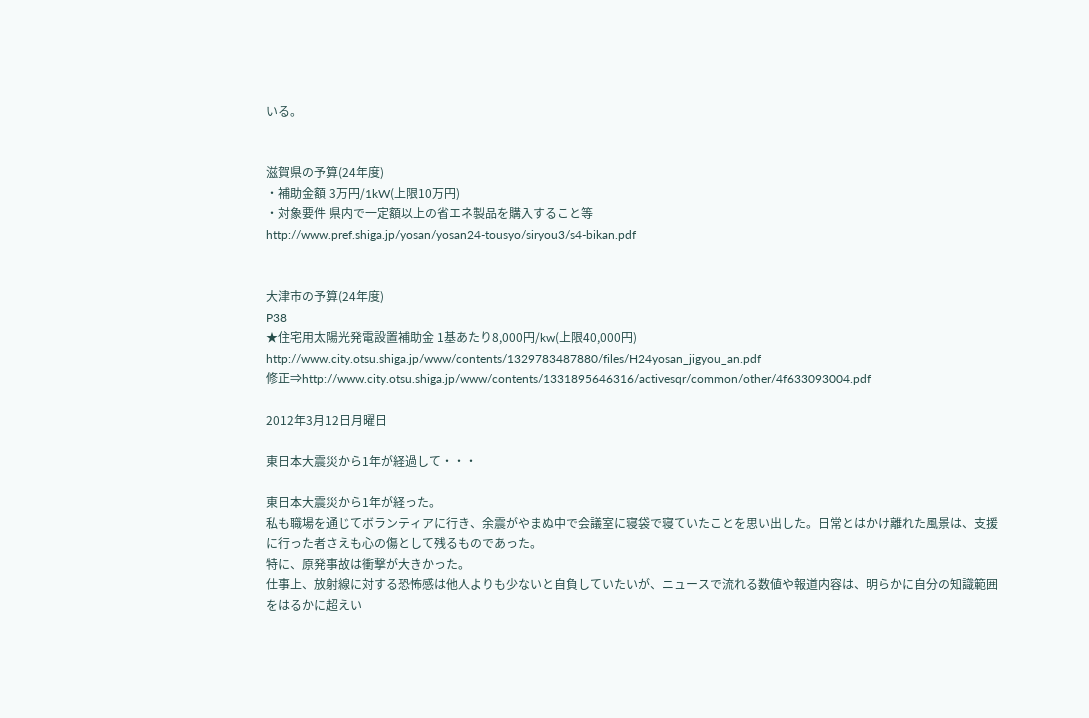いる。


滋賀県の予算(24年度)
・補助金額 3万円/1kW(上限10万円)
・対象要件 県内で一定額以上の省エネ製品を購入すること等
http://www.pref.shiga.jp/yosan/yosan24-tousyo/siryou3/s4-bikan.pdf


大津市の予算(24年度)
P38
★住宅用太陽光発電設置補助金 1基あたり8,000円/kw(上限40,000円)
http://www.city.otsu.shiga.jp/www/contents/1329783487880/files/H24yosan_jigyou_an.pdf
修正⇒http://www.city.otsu.shiga.jp/www/contents/1331895646316/activesqr/common/other/4f633093004.pdf

2012年3月12日月曜日

東日本大震災から1年が経過して・・・

東日本大震災から1年が経った。
私も職場を通じてボランティアに行き、余震がやまぬ中で会議室に寝袋で寝ていたことを思い出した。日常とはかけ離れた風景は、支援に行った者さえも心の傷として残るものであった。
特に、原発事故は衝撃が大きかった。
仕事上、放射線に対する恐怖感は他人よりも少ないと自負していたいが、ニュースで流れる数値や報道内容は、明らかに自分の知識範囲をはるかに超えい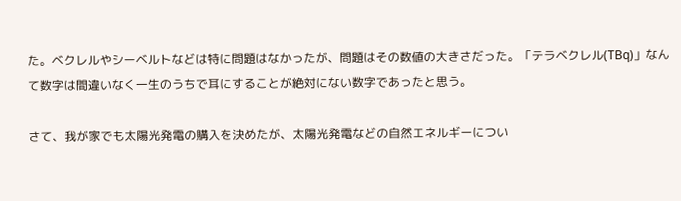た。ベクレルやシーベルトなどは特に問題はなかったが、問題はその数値の大きさだった。「テラベクレル(TBq)」なんて数字は間違いなく一生のうちで耳にすることが絶対にない数字であったと思う。

さて、我が家でも太陽光発電の購入を決めたが、太陽光発電などの自然エネルギーについ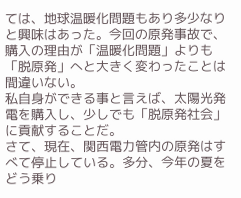ては、地球温暖化問題もあり多少なりと興味はあった。今回の原発事故で、購入の理由が「温暖化問題」よりも「脱原発」へと大きく変わったことは間違いない。
私自身ができる事と言えば、太陽光発電を購入し、少しでも「脱原発社会」に貢献することだ。
さて、現在、関西電力管内の原発はすべて停止している。多分、今年の夏をどう乗り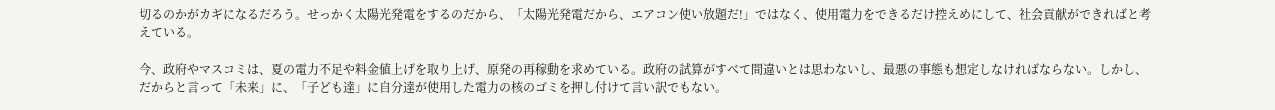切るのかがカギになるだろう。せっかく太陽光発電をするのだから、「太陽光発電だから、エアコン使い放題だ!」ではなく、使用電力をできるだけ控えめにして、社会貢献ができればと考えている。

今、政府やマスコミは、夏の電力不足や料金値上げを取り上げ、原発の再稼動を求めている。政府の試算がすべて間違いとは思わないし、最悪の事態も想定しなければならない。しかし、だからと言って「未来」に、「子ども達」に自分達が使用した電力の核のゴミを押し付けて言い訳でもない。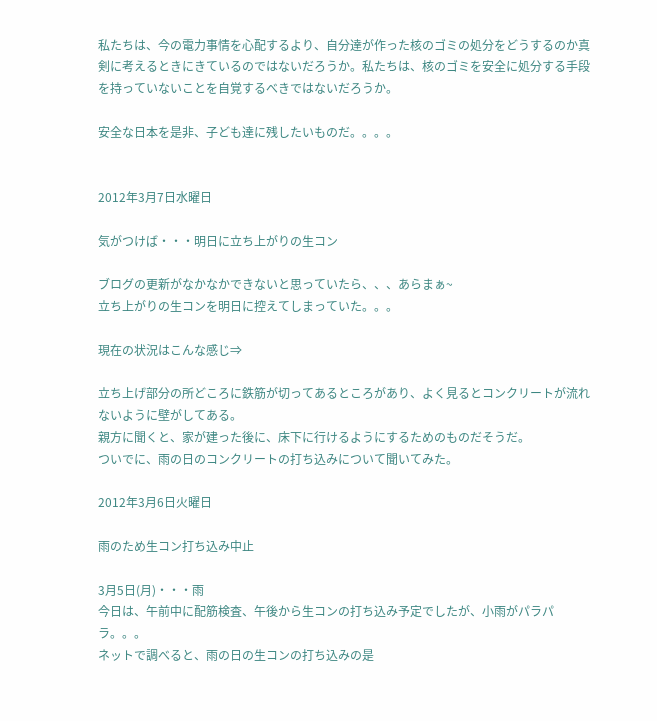私たちは、今の電力事情を心配するより、自分達が作った核のゴミの処分をどうするのか真剣に考えるときにきているのではないだろうか。私たちは、核のゴミを安全に処分する手段を持っていないことを自覚するべきではないだろうか。

安全な日本を是非、子ども達に残したいものだ。。。。


2012年3月7日水曜日

気がつけば・・・明日に立ち上がりの生コン

ブログの更新がなかなかできないと思っていたら、、、あらまぁ~
立ち上がりの生コンを明日に控えてしまっていた。。。

現在の状況はこんな感じ⇒

立ち上げ部分の所どころに鉄筋が切ってあるところがあり、よく見るとコンクリートが流れないように壁がしてある。
親方に聞くと、家が建った後に、床下に行けるようにするためのものだそうだ。
ついでに、雨の日のコンクリートの打ち込みについて聞いてみた。

2012年3月6日火曜日

雨のため生コン打ち込み中止

3月5日(月)・・・雨
今日は、午前中に配筋検査、午後から生コンの打ち込み予定でしたが、小雨がパラパラ。。。
ネットで調べると、雨の日の生コンの打ち込みの是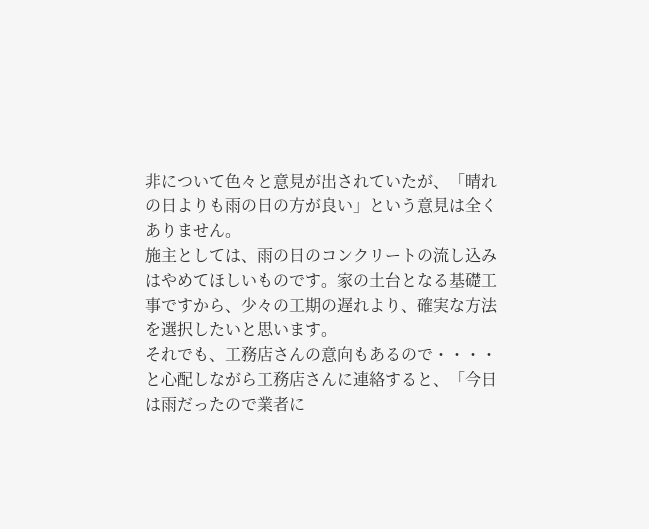非について色々と意見が出されていたが、「晴れの日よりも雨の日の方が良い」という意見は全くありません。
施主としては、雨の日のコンクリートの流し込みはやめてほしいものです。家の土台となる基礎工事ですから、少々の工期の遅れより、確実な方法を選択したいと思います。
それでも、工務店さんの意向もあるので・・・・と心配しながら工務店さんに連絡すると、「今日は雨だったので業者に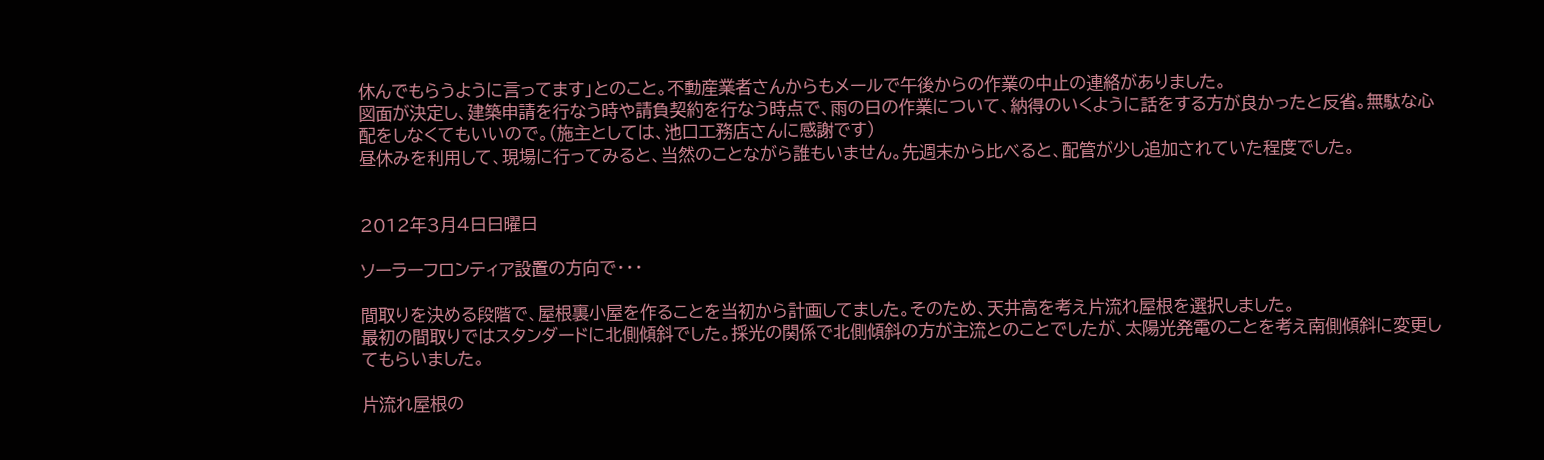休んでもらうように言ってます」とのこと。不動産業者さんからもメールで午後からの作業の中止の連絡がありました。
図面が決定し、建築申請を行なう時や請負契約を行なう時点で、雨の日の作業について、納得のいくように話をする方が良かったと反省。無駄な心配をしなくてもいいので。(施主としては、池口工務店さんに感謝です)
昼休みを利用して、現場に行ってみると、当然のことながら誰もいません。先週末から比べると、配管が少し追加されていた程度でした。


2012年3月4日日曜日

ソーラーフロンティア設置の方向で・・・

間取りを決める段階で、屋根裏小屋を作ることを当初から計画してました。そのため、天井高を考え片流れ屋根を選択しました。
最初の間取りではスタンダードに北側傾斜でした。採光の関係で北側傾斜の方が主流とのことでしたが、太陽光発電のことを考え南側傾斜に変更してもらいました。

片流れ屋根の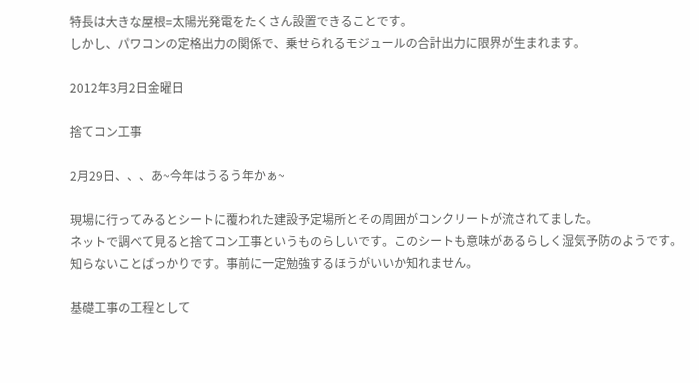特長は大きな屋根=太陽光発電をたくさん設置できることです。
しかし、パワコンの定格出力の関係で、乗せられるモジュールの合計出力に限界が生まれます。

2012年3月2日金曜日

捨てコン工事

2月29日、、、あ~今年はうるう年かぁ~

現場に行ってみるとシートに覆われた建設予定場所とその周囲がコンクリートが流されてました。
ネットで調べて見ると捨てコン工事というものらしいです。このシートも意味があるらしく湿気予防のようです。知らないことばっかりです。事前に一定勉強するほうがいいか知れません。

基礎工事の工程として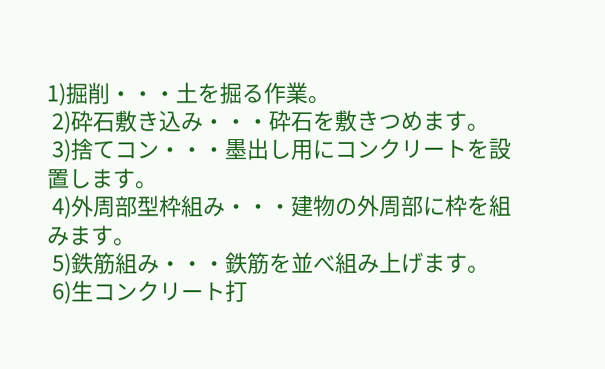1)掘削・・・土を掘る作業。
 2)砕石敷き込み・・・砕石を敷きつめます。
 3)捨てコン・・・墨出し用にコンクリートを設置します。
 4)外周部型枠組み・・・建物の外周部に枠を組みます。
 5)鉄筋組み・・・鉄筋を並べ組み上げます。
 6)生コンクリート打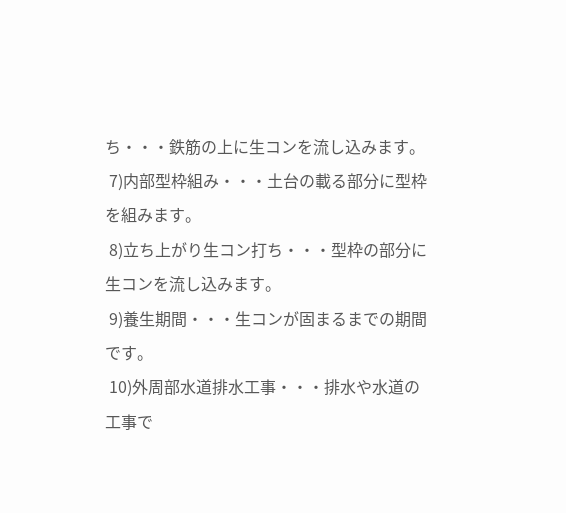ち・・・鉄筋の上に生コンを流し込みます。
 7)内部型枠組み・・・土台の載る部分に型枠を組みます。
 8)立ち上がり生コン打ち・・・型枠の部分に生コンを流し込みます。
 9)養生期間・・・生コンが固まるまでの期間です。
 10)外周部水道排水工事・・・排水や水道の工事で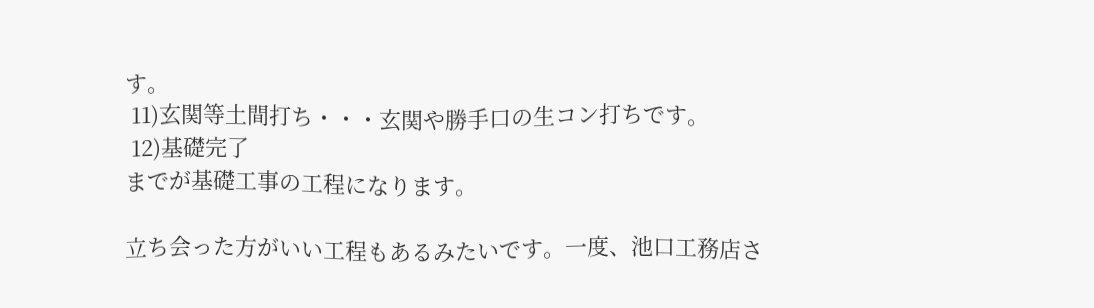す。
 11)玄関等土間打ち・・・玄関や勝手口の生コン打ちです。
 12)基礎完了
までが基礎工事の工程になります。

立ち会った方がいい工程もあるみたいです。一度、池口工務店さ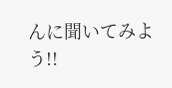んに聞いてみよう!!